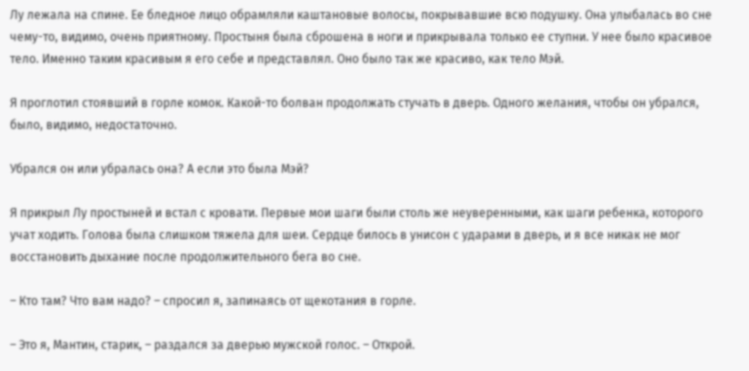Лу лежала на спине. Ее бледное лицо обрамляли каштановые волосы, покрывавшие всю подушку. Она улыбалась во сне чему-то, видимо, очень приятному. Простыня была сброшена в ноги и прикрывала только ее ступни. У нее было красивое тело. Именно таким красивым я его себе и представлял. Оно было так же красиво, как тело Мэй.

Я проглотил стоявший в горле комок. Какой-то болван продолжать стучать в дверь. Одного желания, чтобы он убрался, было, видимо, недостаточно.

Убрался он или убралась она? А если это была Мэй?

Я прикрыл Лу простыней и встал с кровати. Первые мои шаги были столь же неуверенными, как шаги ребенка, которого учат ходить. Голова была слишком тяжела для шеи. Сердце билось в унисон с ударами в дверь, и я все никак не мог восстановить дыхание после продолжительного бега во сне.

– Кто там? Что вам надо? – спросил я, запинаясь от щекотания в горле.

– Это я, Мантин, старик, – раздался за дверью мужской голос. – Открой.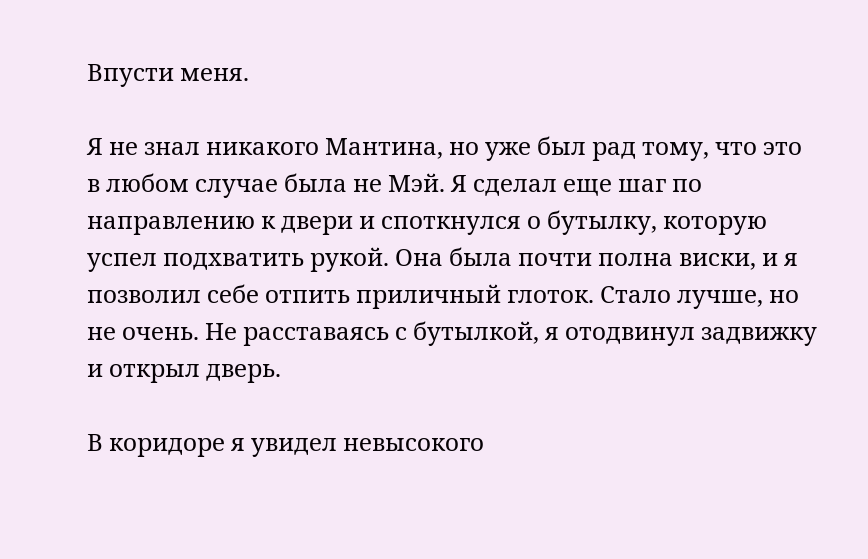Впусти меня.

Я не знал никакого Мантина, но уже был рад тому, что это в любом случае была не Мэй. Я сделал еще шаг по направлению к двери и споткнулся о бутылку, которую успел подхватить рукой. Она была почти полна виски, и я позволил себе отпить приличный глоток. Стало лучше, но не очень. Не расставаясь с бутылкой, я отодвинул задвижку и открыл дверь.

В коридоре я увидел невысокого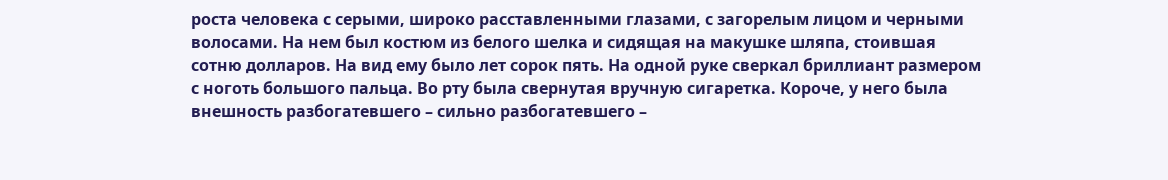роста человека с серыми, широко расставленными глазами, с загорелым лицом и черными волосами. На нем был костюм из белого шелка и сидящая на макушке шляпа, стоившая сотню долларов. На вид ему было лет сорок пять. На одной руке сверкал бриллиант размером с ноготь большого пальца. Во рту была свернутая вручную сигаретка. Короче, у него была внешность разбогатевшего – сильно разбогатевшего –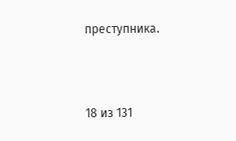преступника.



18 из 131